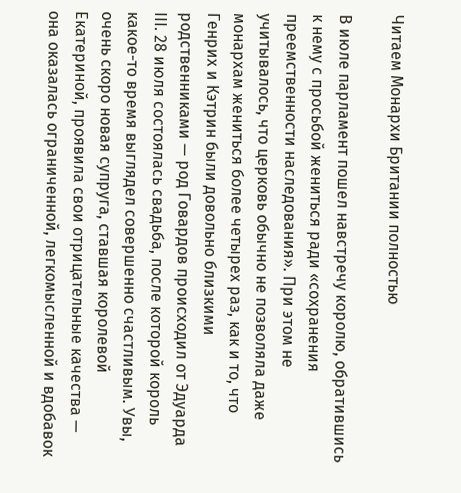Читаем Монархи Британии полностью

В июле парламент пошел навстречу королю, обратившись к нему с просьбой жениться ради «сохранения преемственности наследования». При этом не учитывалось, что церковь обычно не позволяла даже монархам жениться более четырех раз, как и то, что Генрих и Кэтрин были довольно близкими родственниками — род Говардов происходил от Эдуарда III. 28 июля состоялась свадьба, после которой король какое-то время выглядел совершенно счастливым. Увы, очень скоро новая супруга, ставшая королевой Екатериной, проявила свои отрицательные качества — она оказалась ограниченной, легкомысленной и вдобавок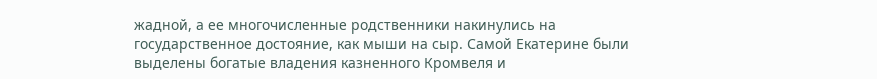жадной, а ее многочисленные родственники накинулись на государственное достояние, как мыши на сыр. Самой Екатерине были выделены богатые владения казненного Кромвеля и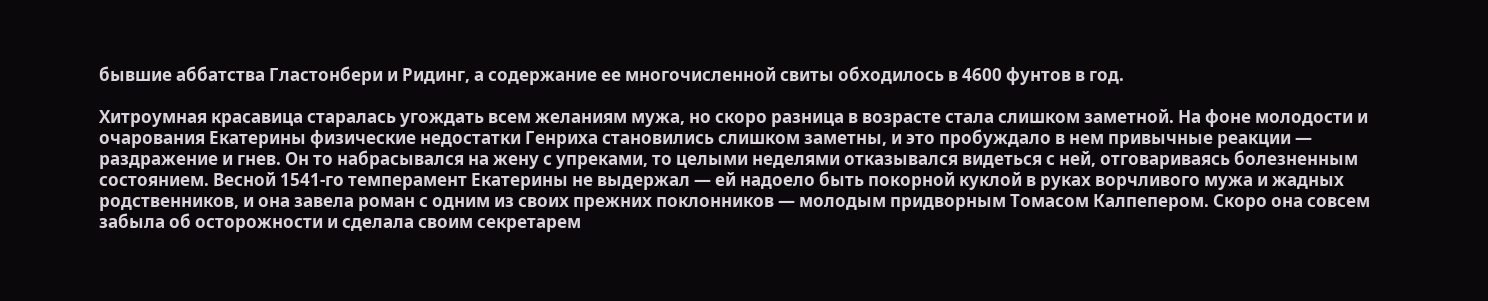бывшие аббатства Гластонбери и Ридинг, а содержание ее многочисленной свиты обходилось в 4600 фунтов в год.

Хитроумная красавица старалась угождать всем желаниям мужа, но скоро разница в возрасте стала слишком заметной. На фоне молодости и очарования Екатерины физические недостатки Генриха становились слишком заметны, и это пробуждало в нем привычные реакции — раздражение и гнев. Он то набрасывался на жену с упреками, то целыми неделями отказывался видеться с ней, отговариваясь болезненным состоянием. Весной 1541-го темперамент Екатерины не выдержал — ей надоело быть покорной куклой в руках ворчливого мужа и жадных родственников, и она завела роман с одним из своих прежних поклонников — молодым придворным Томасом Калпепером. Скоро она совсем забыла об осторожности и сделала своим секретарем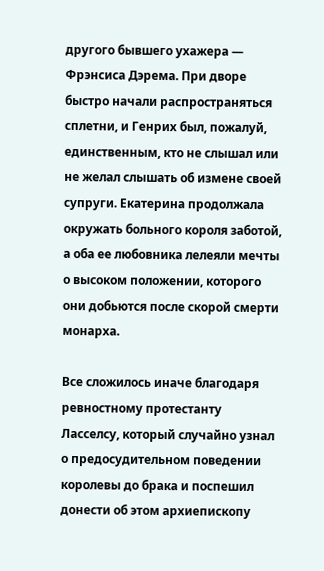другого бывшего ухажера — Фрэнсиса Дэрема. При дворе быстро начали распространяться сплетни, и Генрих был, пожалуй, единственным, кто не слышал или не желал слышать об измене своей супруги. Екатерина продолжала окружать больного короля заботой, а оба ее любовника лелеяли мечты о высоком положении, которого они добьются после скорой смерти монарха.

Все сложилось иначе благодаря ревностному протестанту Ласселсу, который случайно узнал о предосудительном поведении королевы до брака и поспешил донести об этом архиепископу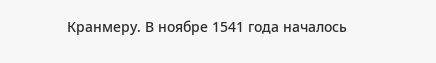Кранмеру. В ноябре 1541 года началось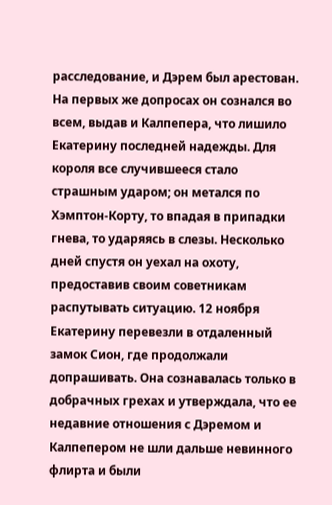расследование, и Дэрем был арестован. На первых же допросах он сознался во всем, выдав и Калпепера, что лишило Екатерину последней надежды. Для короля все случившееся стало страшным ударом; он метался по Хэмптон-Корту, то впадая в припадки гнева, то ударяясь в слезы. Несколько дней спустя он уехал на охоту, предоставив своим советникам распутывать ситуацию. 12 ноября Екатерину перевезли в отдаленный замок Сион, где продолжали допрашивать. Она сознавалась только в добрачных грехах и утверждала, что ее недавние отношения с Дэремом и Калпепером не шли дальше невинного флирта и были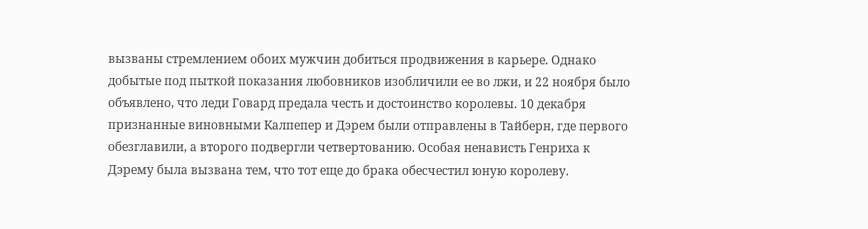вызваны стремлением обоих мужчин добиться продвижения в карьере. Однако добытые под пыткой показания любовников изобличили ее во лжи, и 22 ноября было объявлено, что леди Говард предала честь и достоинство королевы. 10 декабря признанные виновными Калпепер и Дэрем были отправлены в Тайберн, где первого обезглавили, а второго подвергли четвертованию. Особая ненависть Генриха к Дэрему была вызвана тем, что тот еще до брака обесчестил юную королеву.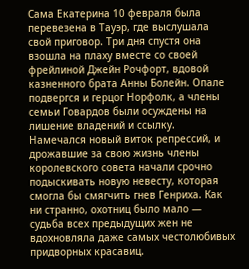Сама Екатерина 10 февраля была перевезена в Тауэр, где выслушала свой приговор. Три дня спустя она взошла на плаху вместе со своей фрейлиной Джейн Рочфорт, вдовой казненного брата Анны Болейн. Опале подвергся и герцог Норфолк, а члены семьи Говардов были осуждены на лишение владений и ссылку. Намечался новый виток репрессий, и дрожавшие за свою жизнь члены королевского совета начали срочно подыскивать новую невесту, которая смогла бы смягчить гнев Генриха. Как ни странно, охотниц было мало — судьба всех предыдущих жен не вдохновляла даже самых честолюбивых придворных красавиц.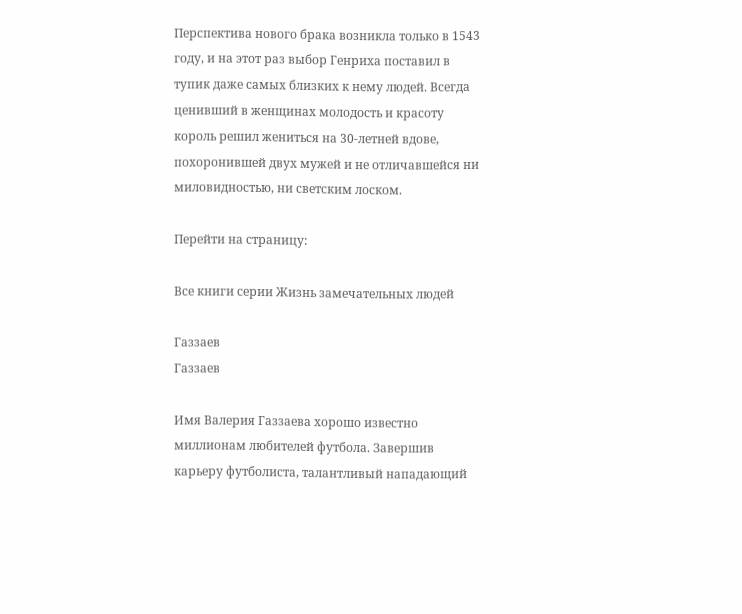Перспектива нового брака возникла только в 1543 году, и на этот раз выбор Генриха поставил в тупик даже самых близких к нему людей. Всегда ценивший в женщинах молодость и красоту король решил жениться на 30-летней вдове, похоронившей двух мужей и не отличавшейся ни миловидностью, ни светским лоском.

Перейти на страницу:

Все книги серии Жизнь замечательных людей

Газзаев
Газзаев

Имя Валерия Газзаева хорошо известно миллионам любителей футбола. Завершив карьеру футболиста, талантливый нападающий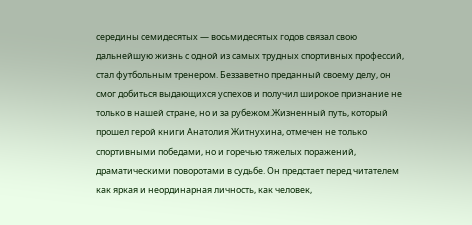середины семидесятых — восьмидесятых годов связал свою дальнейшую жизнь с одной из самых трудных спортивных профессий, стал футбольным тренером. Беззаветно преданный своему делу, он смог добиться выдающихся успехов и получил широкое признание не только в нашей стране, но и за рубежом.Жизненный путь, который прошел герой книги Анатолия Житнухина, отмечен не только спортивными победами, но и горечью тяжелых поражений, драматическими поворотами в судьбе. Он предстает перед читателем как яркая и неординарная личность, как человек,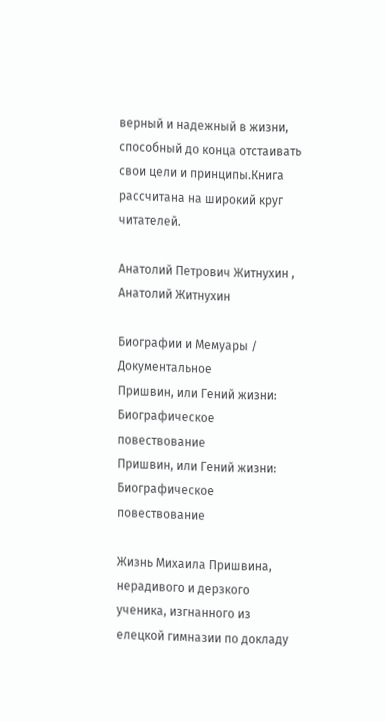верный и надежный в жизни, способный до конца отстаивать свои цели и принципы.Книга рассчитана на широкий круг читателей.

Анатолий Петрович Житнухин , Анатолий Житнухин

Биографии и Мемуары / Документальное
Пришвин, или Гений жизни: Биографическое повествование
Пришвин, или Гений жизни: Биографическое повествование

Жизнь Михаила Пришвина, нерадивого и дерзкого ученика, изгнанного из елецкой гимназии по докладу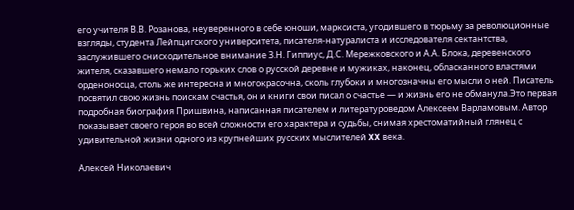его учителя В.В. Розанова, неуверенного в себе юноши, марксиста, угодившего в тюрьму за революционные взгляды, студента Лейпцигского университета, писателя-натуралиста и исследователя сектантства, заслужившего снисходительное внимание З.Н. Гиппиус, Д.С. Мережковского и А.А. Блока, деревенского жителя, сказавшего немало горьких слов о русской деревне и мужиках, наконец, обласканного властями орденоносца, столь же интересна и многокрасочна, сколь глубоки и многозначны его мысли о ней. Писатель посвятил свою жизнь поискам счастья, он и книги свои писал о счастье — и жизнь его не обманула.Это первая подробная биография Пришвина, написанная писателем и литературоведом Алексеем Варламовым. Автор показывает своего героя во всей сложности его характера и судьбы, снимая хрестоматийный глянец с удивительной жизни одного из крупнейших русских мыслителей XX века.

Алексей Николаевич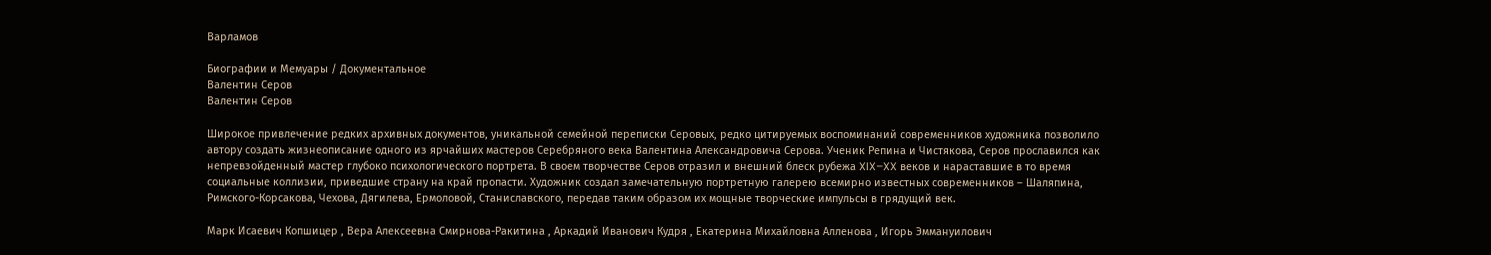Варламов

Биографии и Мемуары / Документальное
Валентин Серов
Валентин Серов

Широкое привлечение редких архивных документов, уникальной семейной переписки Серовых, редко цитируемых воспоминаний современников художника позволило автору создать жизнеописание одного из ярчайших мастеров Серебряного века Валентина Александровича Серова. Ученик Репина и Чистякова, Серов прославился как непревзойденный мастер глубоко психологического портрета. В своем творчестве Серов отразил и внешний блеск рубежа XIX–XX веков и нараставшие в то время социальные коллизии, приведшие страну на край пропасти. Художник создал замечательную портретную галерею всемирно известных современников – Шаляпина, Римского-Корсакова, Чехова, Дягилева, Ермоловой, Станиславского, передав таким образом их мощные творческие импульсы в грядущий век.

Марк Исаевич Копшицер , Вера Алексеевна Смирнова-Ракитина , Аркадий Иванович Кудря , Екатерина Михайловна Алленова , Игорь Эммануилович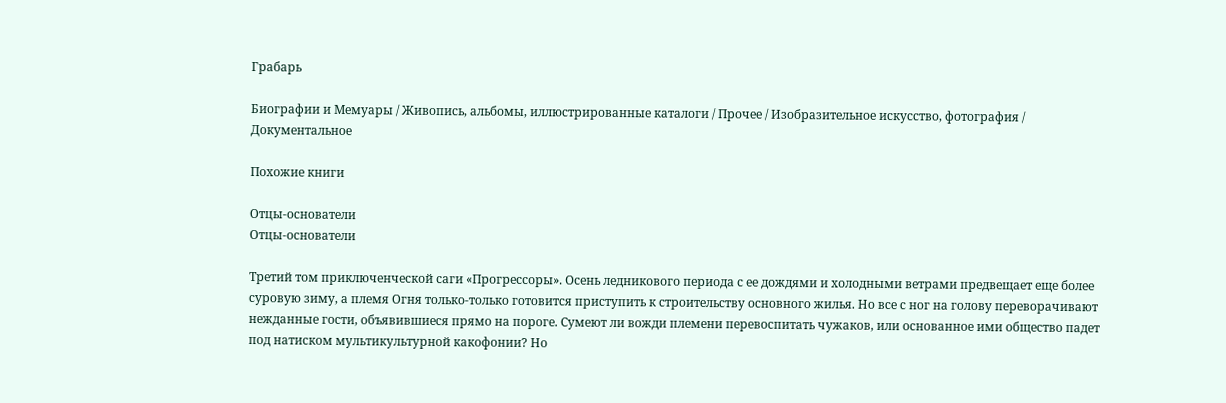Грабарь

Биографии и Мемуары / Живопись, альбомы, иллюстрированные каталоги / Прочее / Изобразительное искусство, фотография / Документальное

Похожие книги

Отцы-основатели
Отцы-основатели

Третий том приключенческой саги «Прогрессоры». Осень ледникового периода с ее дождями и холодными ветрами предвещает еще более суровую зиму, а племя Огня только-только готовится приступить к строительству основного жилья. Но все с ног на голову переворачивают нежданные гости, объявившиеся прямо на пороге. Сумеют ли вожди племени перевоспитать чужаков, или основанное ими общество падет под натиском мультикультурной какофонии? Но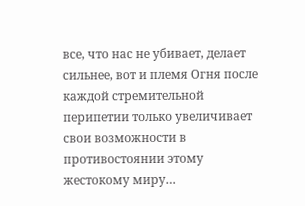все, что нас не убивает, делает сильнее, вот и племя Огня после каждой стремительной перипетии только увеличивает свои возможности в противостоянии этому жестокому миру…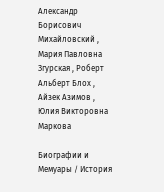Александр Борисович Михайловский , Мария Павловна Згурская , Роберт Альберт Блох , Айзек Азимов , Юлия Викторовна Маркова

Биографии и Мемуары / История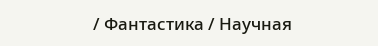/ Фантастика / Научная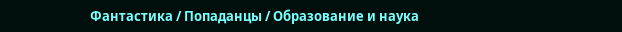Фантастика / Попаданцы / Образование и наука